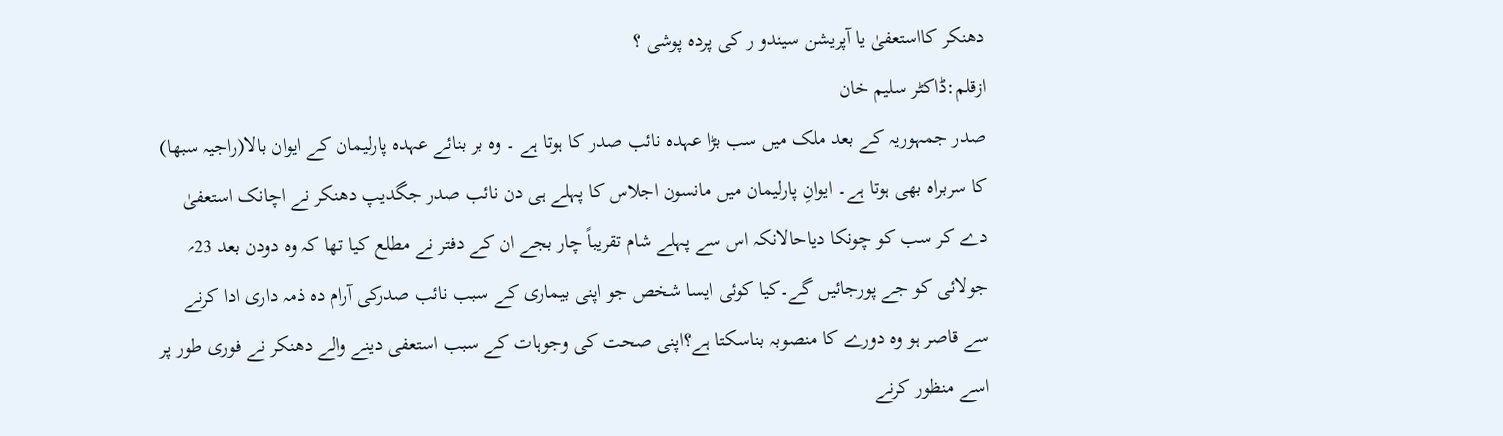دھنکر کااستعفیٰ یا آپریشن سیندو ر کی پردہ پوشی ؟
ازقلم:ڈاکٹر سلیم خان
صدر جمہوریہ کے بعد ملک میں سب بڑا عہدہ نائب صدر کا ہوتا ہے ۔ وہ بر بنائے عہدہ پارلیمان کے ایوان بالا(راجیہ سبھا) کا سربراہ بھی ہوتا ہے۔ ایوانِ پارلیمان میں مانسون اجلاس کا پہلے ہی دن نائب صدر جگدیپ دھنکر نے اچانک استعفیٰ دے کر سب کو چونکا دیاحالانکہ اس سے پہلے شام تقریباً چار بجے ان کے دفتر نے مطلع کیا تھا کہ وہ دودن بعد 23؍ جولائی کو جے پورجائیں گے۔کیا کوئی ایسا شخص جو اپنی بیماری کے سبب نائب صدرکی آرام دہ ذمہ داری ادا کرنے سے قاصر ہو وہ دورے کا منصوبہ بناسکتا ہے؟اپنی صحت کی وجوہات کے سبب استعفی دینے والے دھنکر نے فوری طور پر اسے منظور کرنے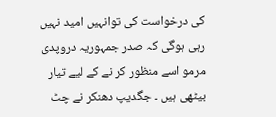کی درخواست کی توانہیں امید نہیں رہی ہوگی کہ صدر جمہوریہ دروپدی مرمو اسے منظور کر نے کے لیے تیار بیٹھی ہیں ۔ جگدیپ دھنکر نے چٹ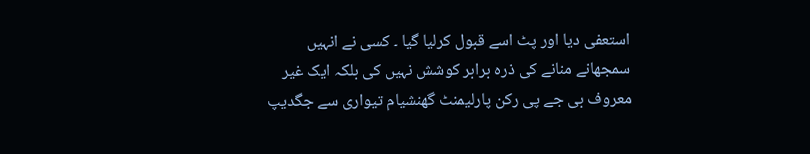استعفی دیا اور پٹ اسے قبول کرلیا گیا ۔ کسی نے انہیں سمجھانے منانے کی ذرہ برابر کوشش نہیں کی بلکہ ایک غیر معروف بی جے پی رکن پارلیمنٹ گھنشیام تیواری سے جگدیپ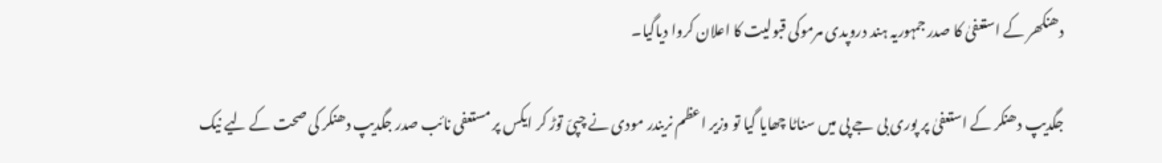دھنکھر کے استعفیٰ کا صدر جمہوریہ ہند دروپدی مرموکی قبولیت کا اعلان کروا دیاگیا۔

جگدیپ دھنکر کے استعفیٰ پر پوری بی جے پی میں سناٹا چھایا گیا تو وزیر اعظم نریندر مودی نے چپیّ توڑ کر ایکس پر مستعفی نائب صدر جگدیپ دھنکر کی صحت کے لیے نیک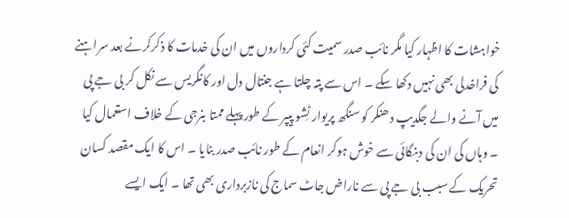خواہشات کا اظہار کیا مگر نائب صدر سمیت کئی کرداروں میں ان کی خدمات کا ذکرکرنے بعد سراہنے کی فراخدلی بھی نہیں دکھا سکے ۔ اس سے پتہ چلتا ہے جنتال دل اور کانگریس سے نکل کر بی جے پی میں آنے والے جگدیپ دھنکر کو سنگھ پریوار ٹِشو پیپر کے طور پہلے ممتا بنرجی کے خلاف استعمال کیا ۔ وہاں کی ان کی دبنگائی سے خوش ہوکر انعام کے طور نائب صدر بنایا ۔ اس کا ایک مقصد کسان تحریک کے سبب بی جے پی سے ناراض جاٹ سماج کی نازبرداری بھی تھا ۔ ایک ایسے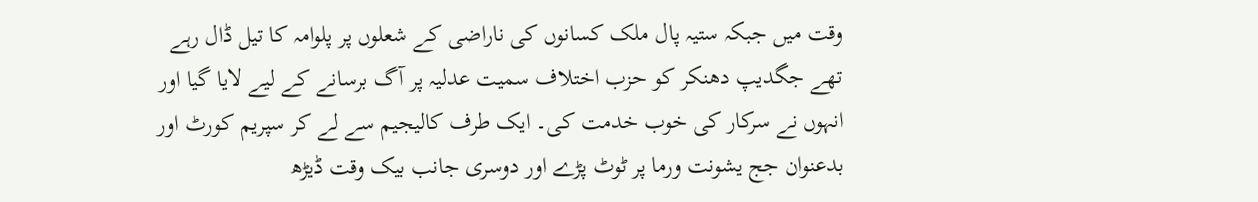وقت میں جبکہ ستیہ پال ملک کسانوں کی ناراضی کے شعلوں پر پلوامہ کا تیل ڈال رہے تھے جگدیپ دھنکر کو حزب اختلاف سمیت عدلیہ پر آگ برسانے کے لیے لایا گیا اور انہوں نے سرکار کی خوب خدمت کی۔ ایک طرف کالیجیم سے لے کر سپریم کورٹ اور بدعنوان جج یشونت ورما پر ٹوٹ پڑے اور دوسری جانب بیک وقت ڈیڑھ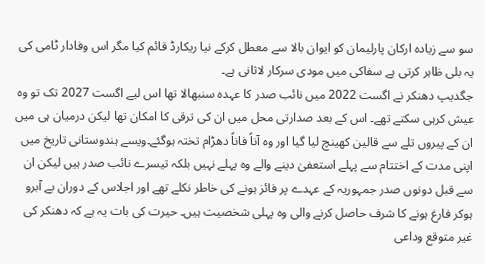سو سے زیادہ ارکان پارلیمان کو ایوان بالا سے معطل کرکے نیا ریکارڈ قائم کیا مگر اس وفادار ٹامی کی یہ بلی ظاہر کرتی ہے سفاکی میں مودی سرکار لاثانی ہے۔
جگدیپ دھنکر نے اگست 2022 میں نائب صدر کا عہدہ سنبھالا تھا اس لیے اگست 2027 تک تو وہ عیش کرہی سکتے تھے۔ اس کے بعد صدارتی محل میں ان کی ترقی کا امکان تھا لیکن درمیان ہی میں ان کے پیروں تلے سے قالین کھینچ لیا گیا اور وہ آناً فاناً دھڑام تختہ ہوگئے۔ویسے ہندوستانی تاریخ میں اپنی مدت کے اختتام سے پہلے استعفیٰ دینے والے وہ پہلے نہیں بلکہ تیسرے نائب صدر ہیں لیکن ان سے قبل دونوں صدر جمہوریہ کے عہدے پر فائز ہونے کی خاطر نکلے تھے اور اجلاس کے دوران بے آبرو ہوکر فارغ ہونے کا شرف حاصل کرنے والی وہ پہلی شخصیت ہیں۔ حیرت کی بات یہ ہے کہ دھنکر کی غیر متوقع وداعی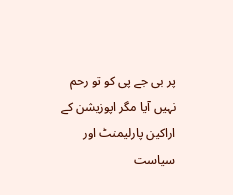پر بی جے پی کو تو رحم نہیں آیا مگر اپوزیشن کے اراکین پارلیمنٹ اور سیاست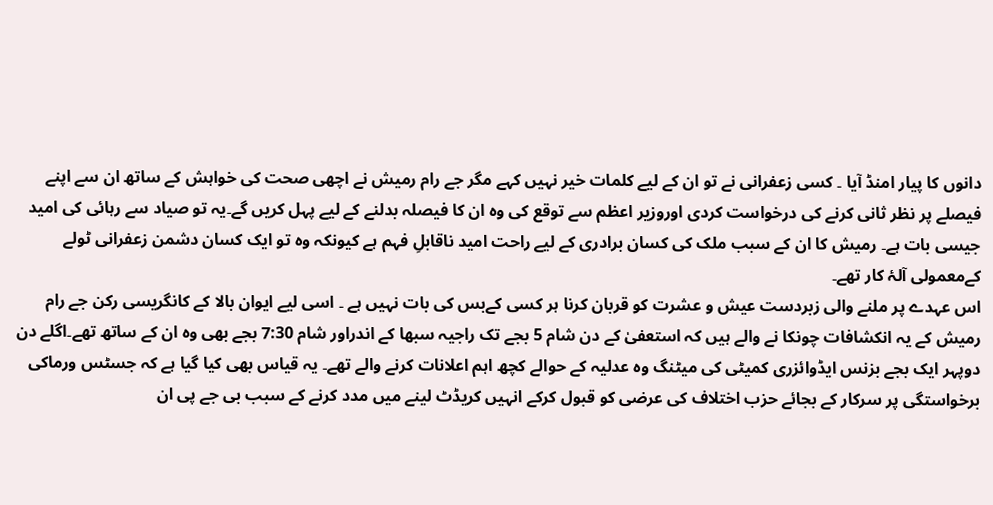دانوں کا پیار امنڈ آیا ۔ کسی زعفرانی نے تو ان کے لیے کلمات خیر نہیں کہے مگر جے رام رمیش نے اچھی صحت کی خواہش کے ساتھ ان سے اپنے فیصلے پر نظر ثانی کرنے کی درخواست کردی اوروزیر اعظم سے توقع کی وہ ان کا فیصلہ بدلنے کے لیے پہل کریں گے۔یہ تو صیاد سے رہائی کی امید جیسی بات ہے۔ رمیش کا ان کے سبب ملک کی کسان برادری کے لیے راحت امید ناقابلِ فہم ہے کیونکہ وہ تو ایک کسان دشمن زعفرانی ٹولے کےمعمولی آلۂ کار تھے۔
اس عہدے پر ملنے والی زبردست عیش و عشرت کو قربان کرنا ہر کسی کےبس کی بات نہیں ہے ۔ اسی لیے ایوان بالا کے کانگریسی رکن جے رام رمیش کے یہ انکشافات چونکا نے والے ہیں کہ استعفیٰ کے دن شام 5 بجے تک راجیہ سبھا کے اندراور شام 7:30 بجے بھی وہ ان کے ساتھ تھے۔اگلے دن دوپہر ایک بجے بزنس ایڈوائزری کمیٹی کی میٹنگ وہ عدلیہ کے حوالے کچھ اہم اعلانات کرنے والے تھے۔ یہ قیاس بھی کیا گیا ہے کہ جسٹس ورماکی برخواستگی پر سرکار کے بجائے حزب اختلاف کی عرضی کو قبول کرکے انہیں کریڈٹ لینے میں مدد کرنے کے سبب بی جے پی ان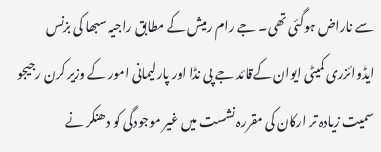سے ناراض ہوگئی تھی۔ جے رام رمیش کے مطابق راجیہ سبھا کی بزنس ایڈوائزری کمیٹی ایوان کےقائد جے پی نڈا اور پارلیمانی امور کے وزیر کرن رجیجو سمیت زیادہ تر ارکان کی مقررہ نشست میں غیر موجودگی کو دھنکر نے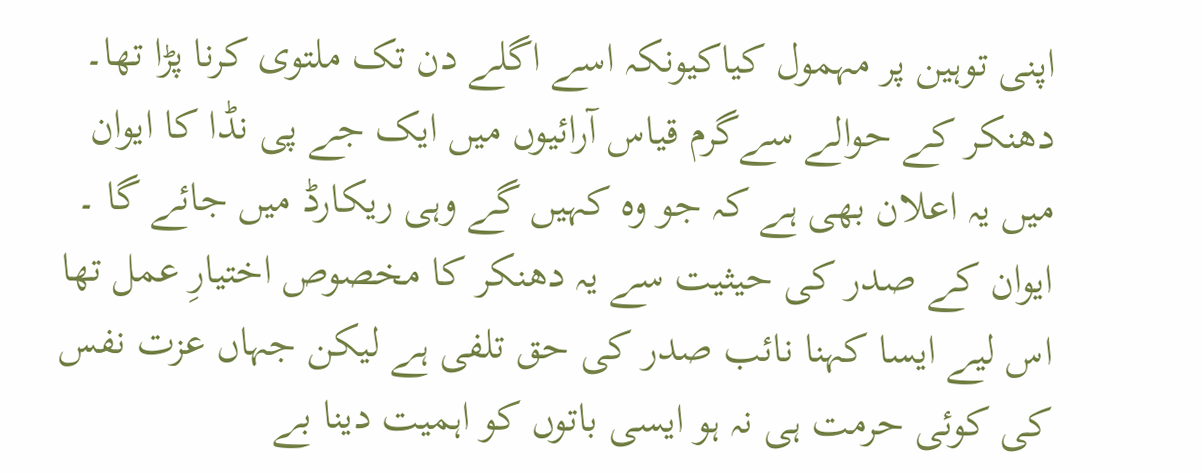اپنی توہین پر مہمول کیاکیونکہ اسے اگلے دن تک ملتوی کرنا پڑا تھا۔
دھنکر کے حوالے سےگرم قیاس آرائیوں میں ایک جے پی نڈا کا ایوان میں یہ اعلان بھی ہے کہ جو وہ کہیں گے وہی ریکارڈ میں جائے گا ۔ ایوان کے صدر کی حیثیت سے یہ دھنکر کا مخصوص اختیارِ عمل تھا اس لیے ایسا کہنا نائب صدر کی حق تلفی ہے لیکن جہاں عزت نفس کی کوئی حرمت ہی نہ ہو ایسی باتوں کو اہمیت دینا بے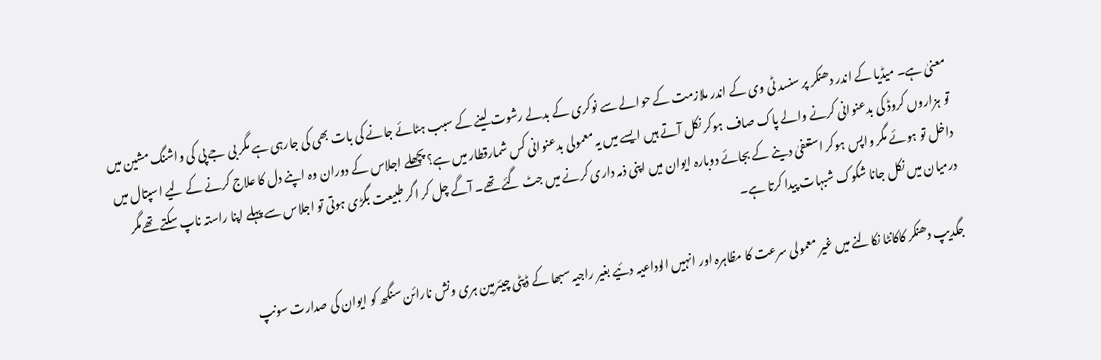معنیٰ ہے۔ میڈیا کے اندر دھنکر پر سنسد ٹی وی کے اندر ملازمت کے حوالے سے نوکری کے بدلے رشوت لینے کے سبب ہٹائے جانے کی بات بھی کی جارہی ہے مگر بی جے پی کی واشنگ مشین میں تو ہزاروں کروڈ کی بدعنوانی کرنے والے پاک صاف ہوکر نکل آتے ہیں ایسے میں یہ معمولی بدعنوانی کس شمارقطار میں ہے؟ پچھلے اجلاس کے دوران وہ اپنے دل کا علاج کرنے کے لیے اسپتال میں داخل تو ہوئے مگر واپس ہوکر استعفیٰ دینے کے بجائے دوبارہ ایوان میں اپنی ذمہ داری کرنے میں جٹ گئے تھے۔ آگے چل کر اگر طبیعت بگڑی ہوتی تو اجلاس سے پہلے اپنا راستہ ناپ سکتے تھےمگر درمیان میں نکل جانا شکوک شبہات پیدا کرتا ہے۔

جگدیپ دھنکر کاکانٹا نکالنے میں غیر معمولی سرعت کا مظاہرہ اور انہیں الوداعیہ دئیے بغیر راجیہ سبھا کے ڈپٹی چیئرمین ہری ونش نارائن سنگھ کو ایوان کی صدارت سونپ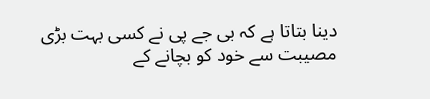دینا بتاتا ہے کہ بی جے پی نے کسی بہت بڑی مصیبت سے خود کو بچانے کے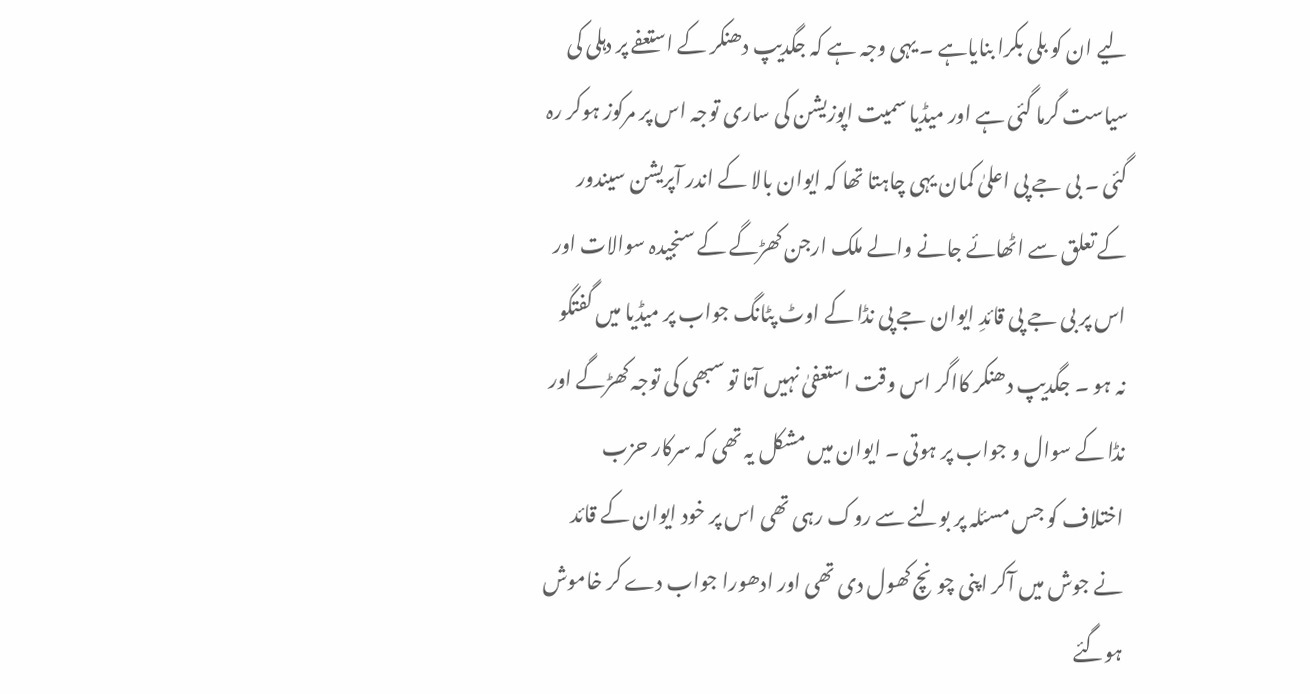لیے ان کو بلی بکرا بنایاہے ۔ یہی وجہ ہے کہ جگدیپ دھنکر کے استعفے پر دہلی کی سیاست گرما گئی ہے اور میڈیا سمیت اپوزیشن کی ساری توجہ اس پر مرکوز ہوکر رہ گئی ۔ بی جے پی اعلیٰ کمان یہی چاہتا تھا کہ ایوان بالا کے اندر آپریشن سیندور کے تعلق سے اٹھائے جانے والے ملک ارجن کھڑگے کے سنجیدہ سوالات اور اس پر بی جے پی قائدِ ایوان جے پی نڈا کے اوٹ پٹانگ جواب پر میڈیا میں گفتگو نہ ہو ۔ جگدیپ دھنکر کااگر اس وقت استعفیٰ نہیں آتا تو سبھی کی توجہ کھڑگے اور نڈا کے سوال و جواب پر ہوتی ۔ ایوان میں مشکل یہ تھی کہ سرکار حزب اختلاف کو جس مسئلہ پر بولنے سے روک رہی تھی اس پر خود ایوان کے قائد نے جوش میں آکر اپنی چونچ کھول دی تھی اور ادھورا جواب دے کر خاموش ہوگئے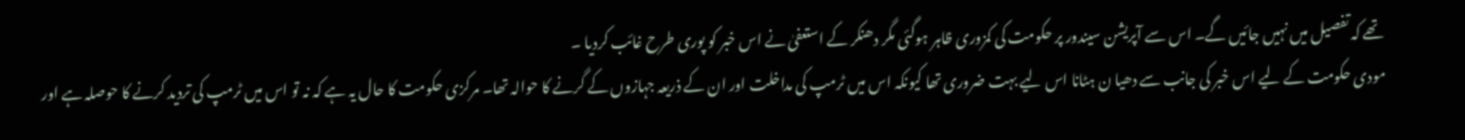تھے کہ تفصیل میں نہیں جائیں گے۔ اس سے آپریشن سیندور پر حکومت کی کمزوری ظاہر ہوگئی مگر دھنکر کے استعفیٰ نے اس خبر کو پوری طرح غائب کردیا ۔
مودی حکومت کے لیے اس خبر کی جانب سے دھیا ن ہٹانا اس لیے بہت ضروری تھا کیونکہ اس میں ٹرمپ کی مداخلت اور ان کے ذریعہ جہازوں کے گرنے کا حوالہ تھا۔ مرکزی حکومت کا حال یہ ہے کہ نہ تو اس میں ٹرمپ کی تردید کرنے کا حوصلہ ہے اور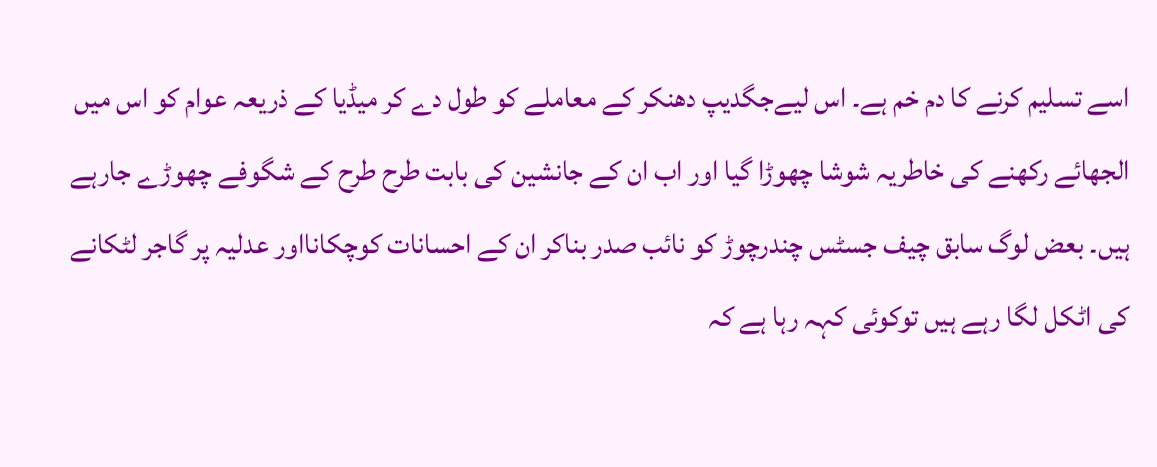اسے تسلیم کرنے کا دم خم ہے۔ اس لیےجگدیپ دھنکر کے معاملے کو طول دے کر میڈیا کے ذریعہ عوام کو اس میں الجھائے رکھنے کی خاطریہ شوشا چھوڑا گیا اور اب ان کے جانشین کی بابت طرح طرح کے شگوفے چھوڑے جارہے ہیں۔ بعض لوگ سابق چیف جسٹس چندرچوڑ کو نائب صدر بناکر ان کے احسانات کوچکانااور عدلیہ پر گاجر لٹکانے کی اٹکل لگا رہے ہیں توکوئی کہہ رہا ہے کہ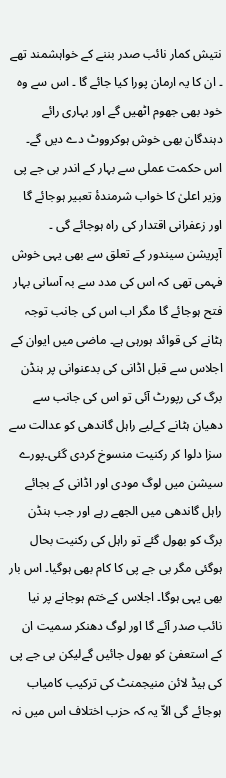نتیش کمار نائب صدر بننے کے خواہشمند تھے ۔ ان کا یہ ارمان پورا کیا جائے گا ۔ اس سے وہ خود بھی جھوم اٹھیں گے اور بہاری رائے دہندگان بھی خوش ہوکرووٹ دے دیں گے۔ اس حکمت عملی سے بہار کے اندر بی جے پی وزیر اعلیٰ کا خواب شرمندۂ تعبیر ہوجائے گا اور زعفرانی اقتدار کی راہ ہوجائے گی ۔
آپریشن سیندور کے تعلق سے بھی یہی خوش فہمی تھی کہ اس کی مدد سے بہ آسانی بہار فتح ہوجائے گا مگر اب اس کی جانب توجہ ہٹانے کی قوائد ہورہی ہے۔ ماضی میں ایوان کے اجلاس سے قبل اڈانی کی بدعنوانی پر ہنڈن برگ کی رپورٹ آئی تو اس کی جانب سے دھیان ہٹانے کےلیے راہل گاندھی کو عدالت سے سزا دلوا کر رکنیت منسوخ کردی گئی۔پورے سیشن میں لوگ مودی اور اڈانی کے بجائے راہل گاندھی میں الجھے رہے اور جب ہنڈن برگ کو بھول گئے تو راہل کی رکنیت بحال ہوگئی مگر بی جے پی کا کام بھی ہوگیا۔ اس بار بھی یہی ہوگا۔ اجلاس کےختم ہوجانے پر نیا نائب صدر آئے گا اور لوگ دھنکر سمیت ان کے استعفیٰ کو بھول جائیں گےلیکن بی جے پی کی ہیڈ لائن منیجمنٹ کی ترکیب کامیاب ہوجائے گی الاّ یہ کہ حزب اختلاف اس میں نہ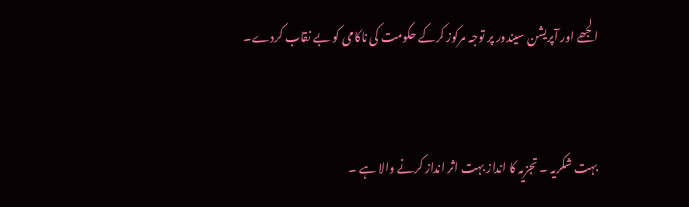الجھے اور آپریشن سیندور پر توجہ مرکوز کرکے حکومت کی ناکامی کو بے نقاب کردے۔


بہت شکریہ ۔ تجزیہ کا انداز بہت اثر انداز کرنے والا ہے ۔